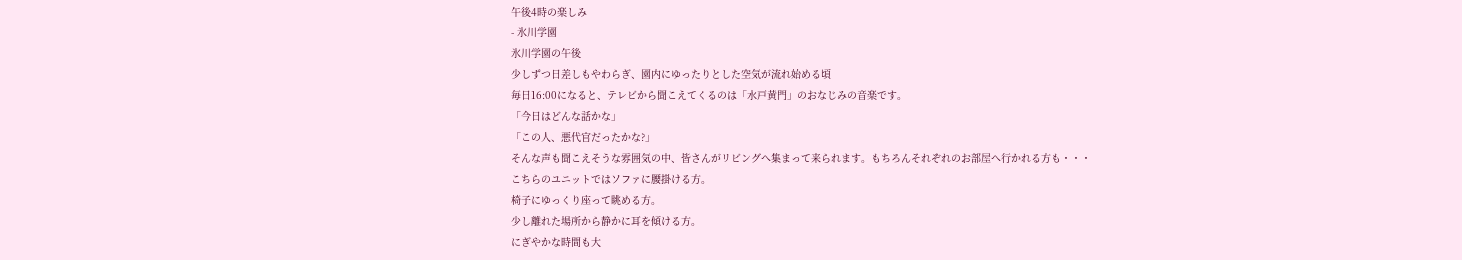午後4時の楽しみ
- 氷川学園
氷川学園の午後
少しずつ日差しもやわらぎ、園内にゆったりとした空気が流れ始める頃
毎日16:00になると、テレビから聞こえてくるのは「水戸黄門」のおなじみの音楽です。
「今日はどんな話かな」
「この人、悪代官だったかな?」
そんな声も聞こえそうな雰囲気の中、皆さんがリビングへ集まって来られます。もちろんそれぞれのお部屋へ行かれる方も・・・
こちらのユニットではソファに腰掛ける方。
椅子にゆっくり座って眺める方。
少し離れた場所から静かに耳を傾ける方。
にぎやかな時間も大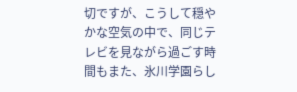切ですが、こうして穏やかな空気の中で、同じテレビを見ながら過ごす時間もまた、氷川学園らし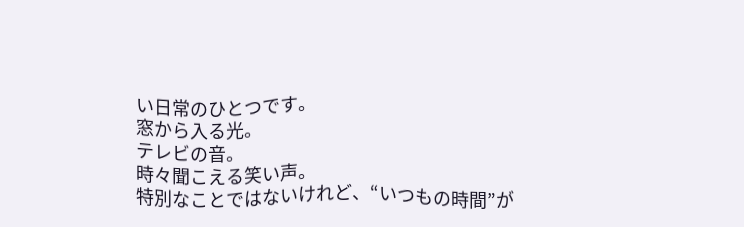い日常のひとつです。
窓から入る光。
テレビの音。
時々聞こえる笑い声。
特別なことではないけれど、“いつもの時間”が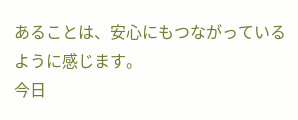あることは、安心にもつながっているように感じます。
今日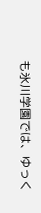も氷川学園では、ゆっく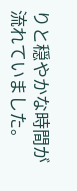りと穏やかな時間が流れていました。